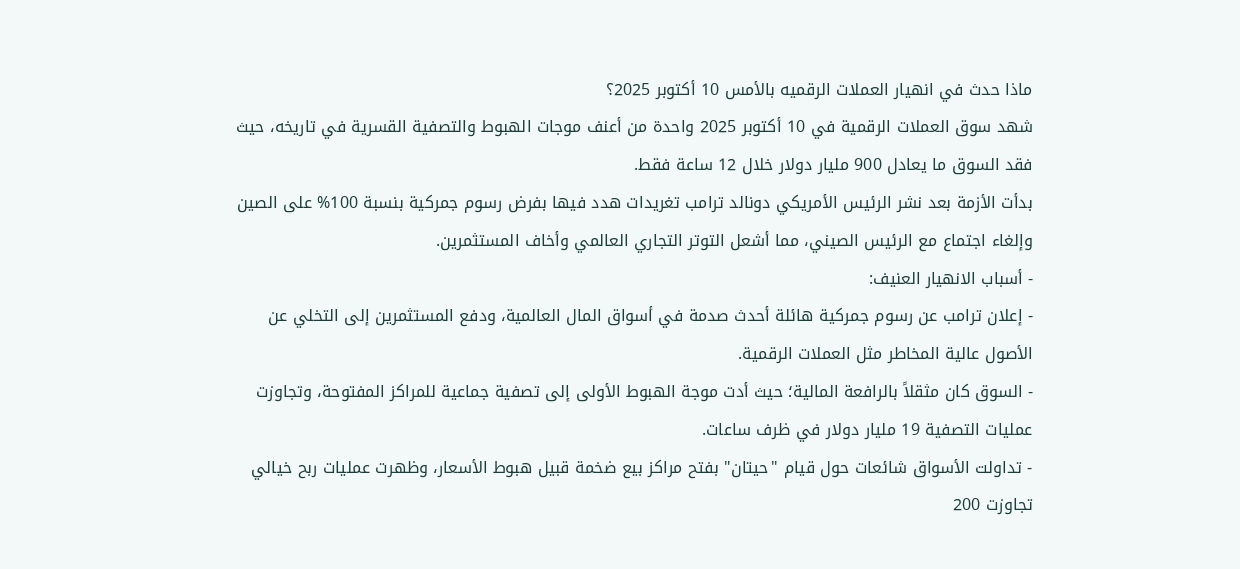ماذا حدث في انهيار العملات الرقميه بالأمس 10 أكتوبر 2025؟
شهد سوق العملات الرقمية في 10 أكتوبر 2025 واحدة من أعنف موجات الهبوط والتصفية القسرية في تاريخه، حيث فقد السوق ما يعادل 900 مليار دولار خلال 12 ساعة فقط.
بدأت الأزمة بعد نشر الرئيس الأمريكي دونالد ترامب تغريدات هدد فيها بفرض رسوم جمركية بنسبة 100% على الصين وإلغاء اجتماع مع الرئيس الصيني، مما أشعل التوتر التجاري العالمي وأخاف المستثمرين.
- أسباب الانهيار العنيف:
- إعلان ترامب عن رسوم جمركية هائلة أحدث صدمة في أسواق المال العالمية، ودفع المستثمرين إلى التخلي عن الأصول عالية المخاطر مثل العملات الرقمية.
- السوق كان مثقلاً بالرافعة المالية؛ حيث أدت موجة الهبوط الأولى إلى تصفية جماعية للمراكز المفتوحة، وتجاوزت عمليات التصفية 19 مليار دولار في ظرف ساعات.
- تداولت الأسواق شائعات حول قيام "حيتان" بفتح مراكز بيع ضخمة قبيل هبوط الأسعار، وظهرت عمليات ربح خيالي تجاوزت 200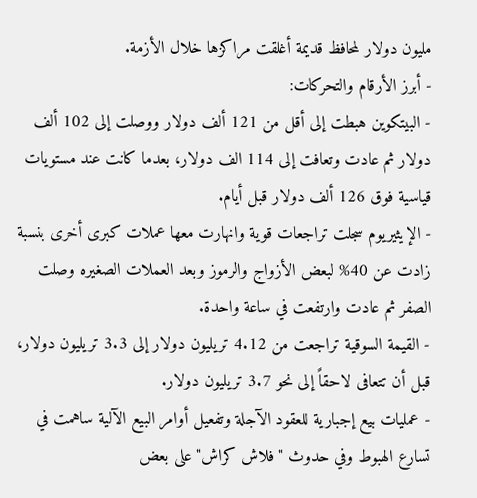مليون دولار لمحافظ قديمة أغلقت مراكزها خلال الأزمة.
- أبرز الأرقام والتحركات:
- البيتكوين هبطت إلى أقل من 121 ألف دولار ووصلت إلى 102 ألف دولار ثم عادت وتعافت إلى 114 الف دولار، بعدما كانت عند مستويات قياسية فوق 126 ألف دولار قبل أيام.
- الإيثيريوم سجلت تراجعات قوية وانهارت معها عملات كبرى أخرى بنسبة زادت عن 40% لبعض الأزواج والرموز وبعد العملات الصغيره وصلت الصفر ثم عادت وارتفعت في ساعة واحدة.
- القيمة السوقية تراجعت من 4.12 تريليون دولار إلى 3.3 تريليون دولار، قبل أن تتعافى لاحقاً إلى نحو 3.7 تريليون دولار.
- عمليات بيع إجبارية للعقود الآجلة وتفعيل أوامر البيع الآلية ساهمت في تسارع الهبوط وفي حدوث "فلاش كراش" على بعض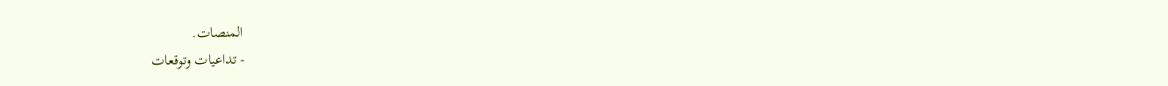المنصات.
- تداعيات وتوقعات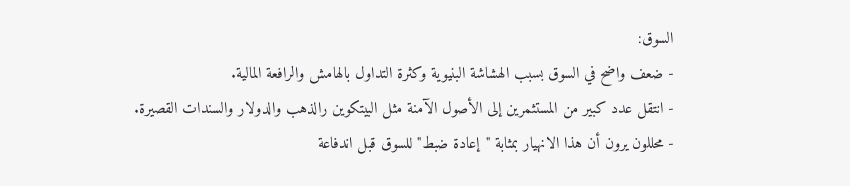السوق:
- ضعف واضح في السوق بسبب الهشاشة البنيوية وكثرة التداول بالهامش والرافعة المالية.
- انتقل عدد كبير من المستثمرين إلى الأصول الآمنة مثل البيتكوين رالذهب والدولار والسندات القصيرة.
- محللون يرون أن هذا الانهيار بمثابة "إعادة ضبط" للسوق قبل اندفاعة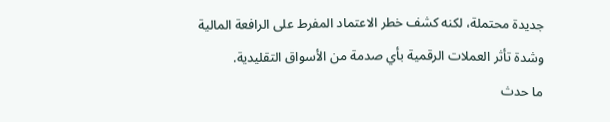جديدة محتملة، لكنه كشف خطر الاعتماد المفرط على الرافعة المالية وشدة تأثر العملات الرقمية بأي صدمة من الأسواق التقليدية.
ما حدث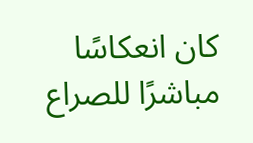كان انعكاسًا مباشرًا للصراع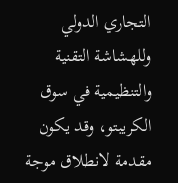التجاري الدولي وللهشاشة التقنية والتنظيمية في سوق الكريبتو، وقد يكون مقدمة لانطلاق موجة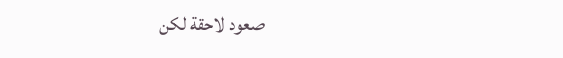صعود لاحقة لكن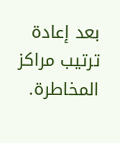بعد إعادة ترتيب مراكز المخاطرة.